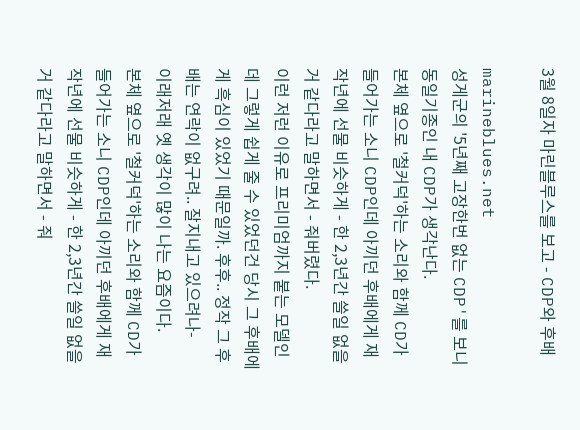3월 8일자 마린블루스를 보고 - CDP와 후배

marineblues.net
성게군의 '5년째 고장한번 없는 CDP'를 보니 동일기종인 내 CDP가 생각난다.
본체 옆으로 '철커덕'하는 소리와 함께 CD가 들어가는 소니 CDP인데 아끼던 후배에게 재작년에 선물 비슷하게 - 한 2,3년간 쓸일 없을거 같다라고 말하면서 - 줘버렸다.
이런 저런 이유로 프리미엄까지 붙는 모델인데 그렇게 쉽게 줄 수 있었던건 당시 그 후배에게 흑심이 있었기 때문일까. 후후.. 정작 그 후배는 연락이 없구려.. 잘지내고 있으려나-
이래저래 옛 생각이 많이 나는 요즘이다.
본체 옆으로 '철커덕'하는 소리와 함께 CD가 들어가는 소니 CDP인데 아끼던 후배에게 재작년에 선물 비슷하게 - 한 2,3년간 쓸일 없을거 같다라고 말하면서 - 줘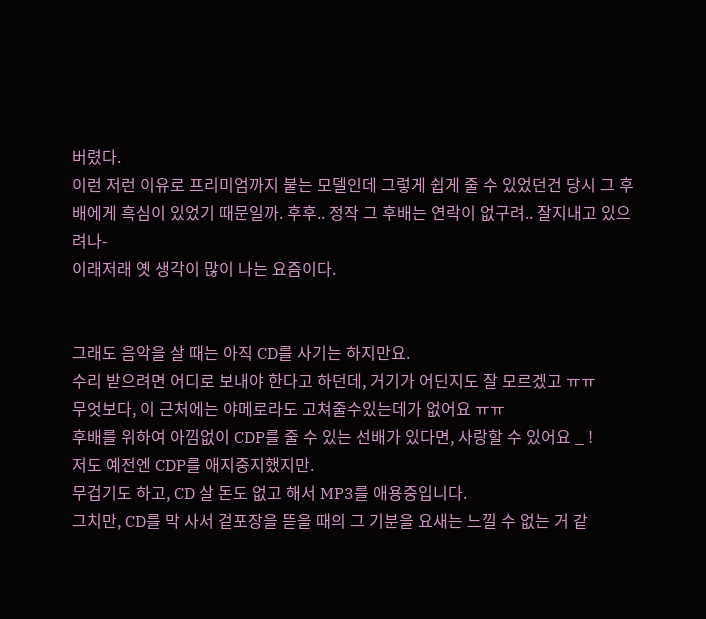버렸다.
이런 저런 이유로 프리미엄까지 붙는 모델인데 그렇게 쉽게 줄 수 있었던건 당시 그 후배에게 흑심이 있었기 때문일까. 후후.. 정작 그 후배는 연락이 없구려.. 잘지내고 있으려나-
이래저래 옛 생각이 많이 나는 요즘이다.


그래도 음악을 살 때는 아직 CD를 사기는 하지만요.
수리 받으려면 어디로 보내야 한다고 하던데, 거기가 어딘지도 잘 모르겠고 ㅠㅠ
무엇보다, 이 근처에는 야메로라도 고쳐줄수있는데가 없어요 ㅠㅠ
후배를 위하여 아낌없이 CDP를 줄 수 있는 선배가 있다면, 사랑할 수 있어요 _ !
저도 예전엔 CDP를 애지중지했지만.
무겁기도 하고, CD 살 돈도 없고 해서 MP3를 애용중입니다.
그치만, CD를 막 사서 겉포장을 뜯을 때의 그 기분을 요새는 느낄 수 없는 거 같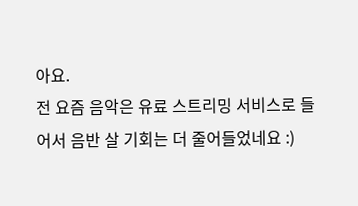아요.
전 요즘 음악은 유료 스트리밍 서비스로 들어서 음반 살 기회는 더 줄어들었네요 :)